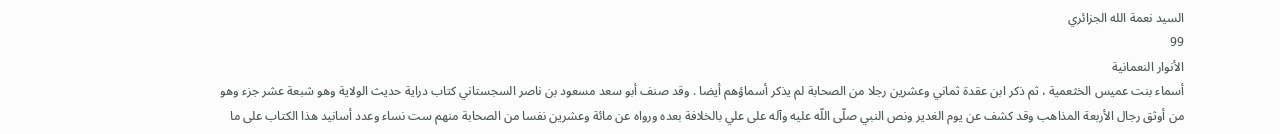السيد نعمة الله الجزائري
99
الأنوار النعمانية
أسماء بنت عميس الخثعمية ، ثم ذكر ابن عقدة ثماني وعشرين رجلا من الصحابة لم يذكر أسماؤهم أيضا . وقد صنف أبو سعد مسعود بن ناصر السجستاني كتاب دراية حديث الولاية وهو شبعة عشر جزء وهو من أوثق رجال الأربعة المذاهب وقد كشف عن يوم الغدير ونص النبي صلّى اللّه عليه وآله على علي بالخلافة بعده ورواه عن مائة وعشرين نفسا من الصحابة منهم ست نساء وعدد أسانيد هذا الكتاب على ما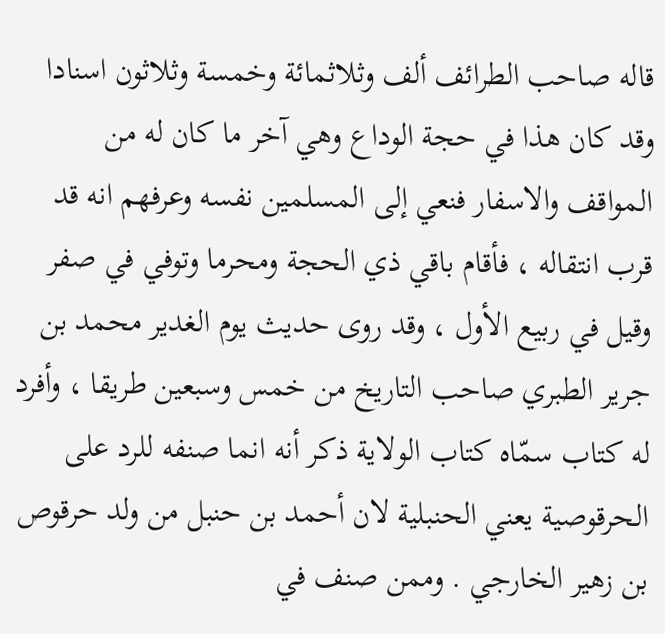قاله صاحب الطرائف ألف وثلاثمائة وخمسة وثلاثون اسنادا وقد كان هذا في حجة الوداع وهي آخر ما كان له من المواقف والاسفار فنعي إلى المسلمين نفسه وعرفهم انه قد قرب انتقاله ، فأقام باقي ذي الحجة ومحرما وتوفي في صفر وقيل في ربيع الأول ، وقد روى حديث يوم الغدير محمد بن جرير الطبري صاحب التاريخ من خمس وسبعين طريقا ، وأفرد له كتاب سمّاه كتاب الولاية ذكر أنه انما صنفه للرد على الحرقوصية يعني الحنبلية لان أحمد بن حنبل من ولد حرقوص بن زهير الخارجي . وممن صنف في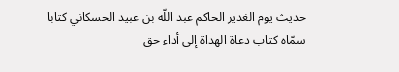حديث يوم الغدير الحاكم عبد اللّه بن عبيد الحسكاني كتابا سمّاه كتاب دعاة الهداة إلى أداء حق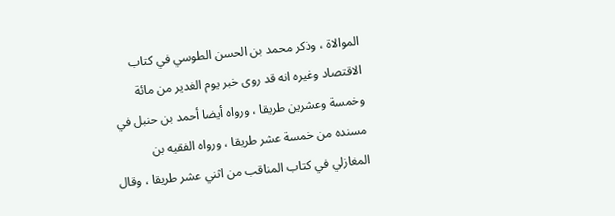الموالاة ، وذكر محمد بن الحسن الطوسي في كتاب الاقتصاد وغيره انه قد روى خبر يوم الغدير من مائة وخمسة وعشرين طريقا ، ورواه أيضا أحمد بن حنبل في مسنده من خمسة عشر طريقا ، ورواه الفقيه بن المغازلي في كتاب المناقب من اثني عشر طريقا ، وقال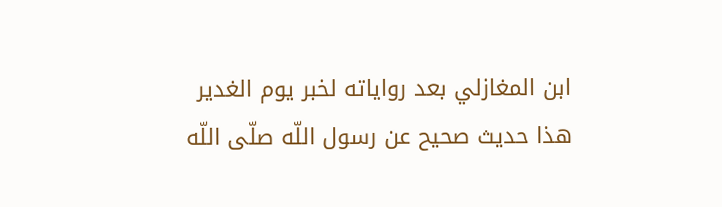ابن المغازلي بعد رواياته لخبر يوم الغدير هذا حديث صحيح عن رسول اللّه صلّى اللّه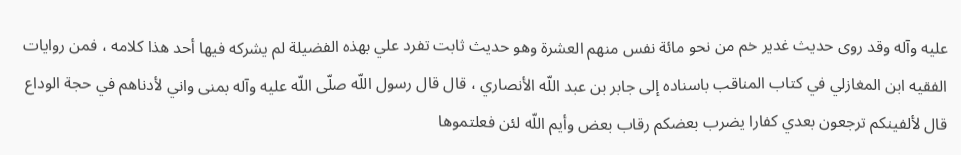عليه وآله وقد روى حديث غدير خم من نحو مائة نفس منهم العشرة وهو حديث ثابت تفرد علي بهذه الفضيلة لم يشركه فيها أحد هذا كلامه ، فمن روايات الفقيه ابن المغازلي في كتاب المناقب باسناده إلى جابر بن عبد اللّه الأنصاري ، قال قال رسول اللّه صلّى اللّه عليه وآله بمنى واني لأدناهم في حجة الوداع قال لألفينكم ترجعون بعدي كفارا يضرب بعضكم رقاب بعض وأيم اللّه لئن فعلتموها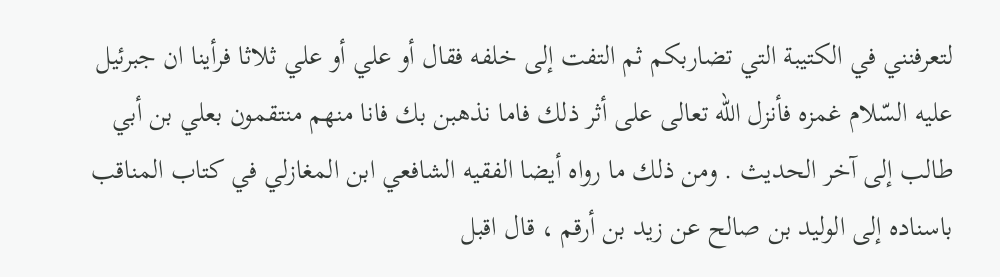لتعرفنني في الكتيبة التي تضاربكم ثم التفت إلى خلفه فقال أو علي أو علي ثلاثا فرأينا ان جبرئيل عليه السّلام غمزه فأنزل اللّه تعالى على أثر ذلك فاما نذهبن بك فانا منهم منتقمون بعلي بن أبي طالب إلى آخر الحديث . ومن ذلك ما رواه أيضا الفقيه الشافعي ابن المغازلي في كتاب المناقب باسناده إلى الوليد بن صالح عن زيد بن أرقم ، قال اقبل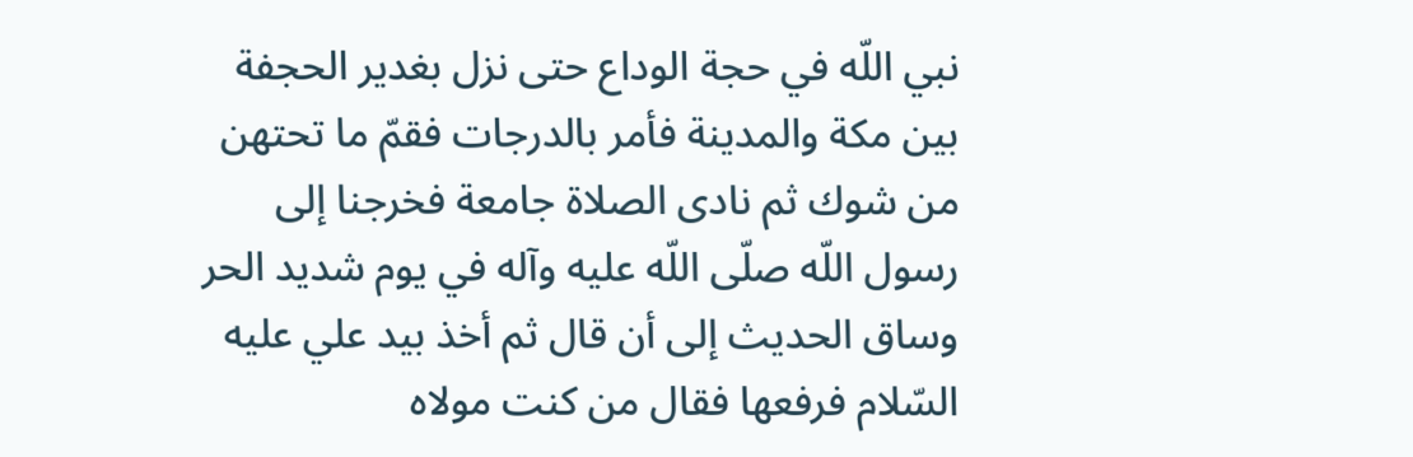نبي اللّه في حجة الوداع حتى نزل بغدير الحجفة بين مكة والمدينة فأمر بالدرجات فقمّ ما تحتهن من شوك ثم نادى الصلاة جامعة فخرجنا إلى رسول اللّه صلّى اللّه عليه وآله في يوم شديد الحر وساق الحديث إلى أن قال ثم أخذ بيد علي عليه السّلام فرفعها فقال من كنت مولاه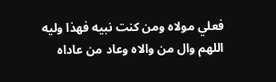فعلي مولاه ومن كنت نبيه فهذا وليه اللهم وال من والاه وعاد من عاداه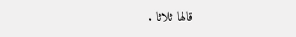قالها ثلاثا .